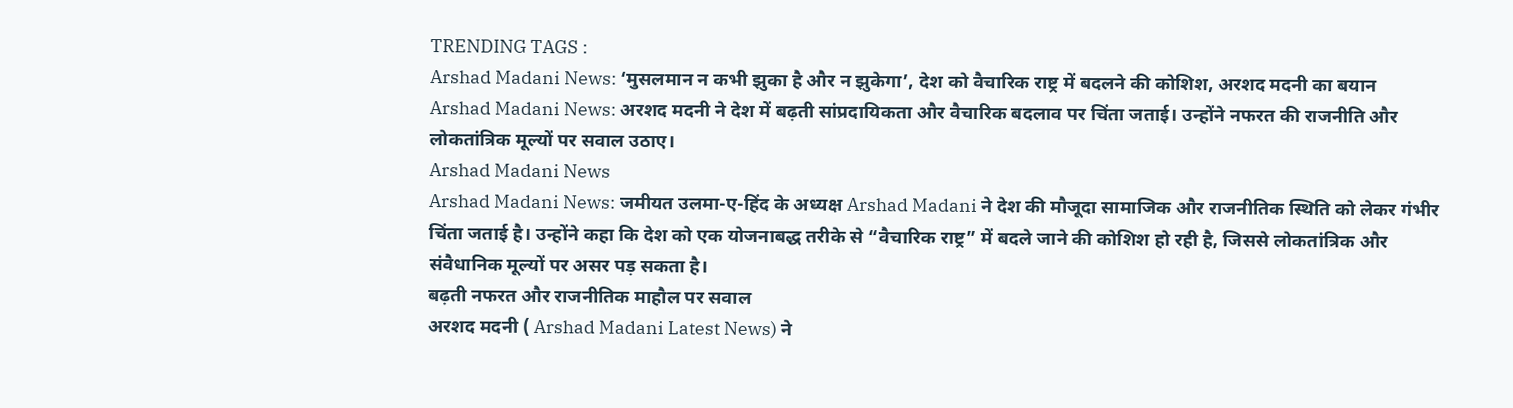TRENDING TAGS :
Arshad Madani News: ‘मुसलमान न कभी झुका है और न झुकेगा’, देश को वैचारिक राष्ट्र में बदलने की कोशिश, अरशद मदनी का बयान
Arshad Madani News: अरशद मदनी ने देश में बढ़ती सांप्रदायिकता और वैचारिक बदलाव पर चिंता जताई। उन्होंने नफरत की राजनीति और लोकतांत्रिक मूल्यों पर सवाल उठाए।
Arshad Madani News
Arshad Madani News: जमीयत उलमा-ए-हिंद के अध्यक्ष Arshad Madani ने देश की मौजूदा सामाजिक और राजनीतिक स्थिति को लेकर गंभीर चिंता जताई है। उन्होंने कहा कि देश को एक योजनाबद्ध तरीके से “वैचारिक राष्ट्र” में बदले जाने की कोशिश हो रही है, जिससे लोकतांत्रिक और संवैधानिक मूल्यों पर असर पड़ सकता है।
बढ़ती नफरत और राजनीतिक माहौल पर सवाल
अरशद मदनी ( Arshad Madani Latest News) ने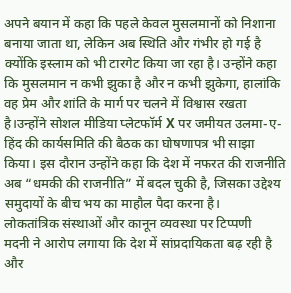अपने बयान में कहा कि पहले केवल मुसलमानों को निशाना बनाया जाता था, लेकिन अब स्थिति और गंभीर हो गई है क्योंकि इस्लाम को भी टारगेट किया जा रहा है। उन्होंने कहा कि मुसलमान न कभी झुका है और न कभी झुकेगा, हालांकि वह प्रेम और शांति के मार्ग पर चलने में विश्वास रखता है।उन्होंने सोशल मीडिया प्लेटफॉर्म X पर जमीयत उलमा-ए-हिंद की कार्यसमिति की बैठक का घोषणापत्र भी साझा किया। इस दौरान उन्होंने कहा कि देश में नफरत की राजनीति अब “धमकी की राजनीति” में बदल चुकी है, जिसका उद्देश्य समुदायों के बीच भय का माहौल पैदा करना है।
लोकतांत्रिक संस्थाओं और कानून व्यवस्था पर टिप्पणी
मदनी ने आरोप लगाया कि देश में सांप्रदायिकता बढ़ रही है और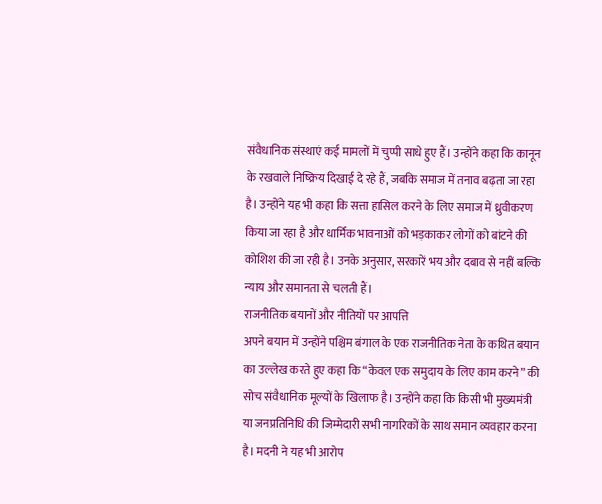संवैधानिक संस्थाएं कई मामलों में चुप्पी साधे हुए हैं। उन्होंने कहा कि कानून के रखवाले निष्क्रिय दिखाई दे रहे हैं, जबकि समाज में तनाव बढ़ता जा रहा है। उन्होंने यह भी कहा कि सत्ता हासिल करने के लिए समाज में ध्रुवीकरण किया जा रहा है और धार्मिक भावनाओं को भड़काकर लोगों को बांटने की कोशिश की जा रही है। उनके अनुसार, सरकारें भय और दबाव से नहीं बल्कि न्याय और समानता से चलती हैं।
राजनीतिक बयानों और नीतियों पर आपत्ति
अपने बयान में उन्होंने पश्चिम बंगाल के एक राजनीतिक नेता के कथित बयान का उल्लेख करते हुए कहा कि “केवल एक समुदाय के लिए काम करने” की सोच संवैधानिक मूल्यों के खिलाफ है। उन्होंने कहा कि किसी भी मुख्यमंत्री या जनप्रतिनिधि की जिम्मेदारी सभी नागरिकों के साथ समान व्यवहार करना है। मदनी ने यह भी आरोप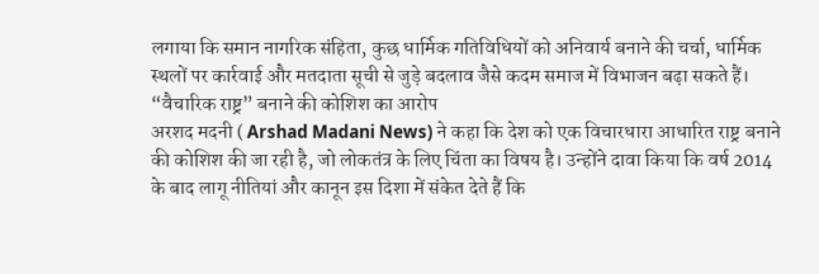लगाया कि समान नागरिक संहिता, कुछ धार्मिक गतिविधियों को अनिवार्य बनाने की चर्चा, धार्मिक स्थलों पर कार्रवाई और मतदाता सूची से जुड़े बदलाव जैसे कदम समाज में विभाजन बढ़ा सकते हैं।
“वैचारिक राष्ट्र” बनाने की कोशिश का आरोप
अरशद मदनी ( Arshad Madani News) ने कहा कि देश को एक विचारधारा आधारित राष्ट्र बनाने की कोशिश की जा रही है, जो लोकतंत्र के लिए चिंता का विषय है। उन्होंने दावा किया कि वर्ष 2014 के बाद लागू नीतियां और कानून इस दिशा में संकेत देते हैं कि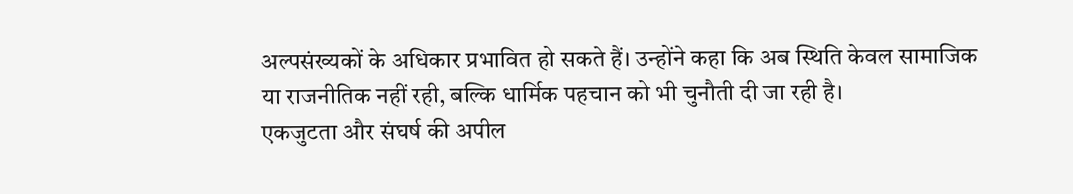अल्पसंख्यकों के अधिकार प्रभावित हो सकते हैं। उन्होंने कहा कि अब स्थिति केवल सामाजिक या राजनीतिक नहीं रही, बल्कि धार्मिक पहचान को भी चुनौती दी जा रही है।
एकजुटता और संघर्ष की अपील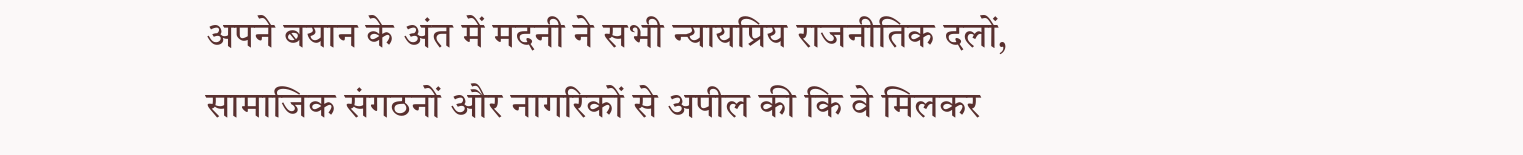अपने बयान के अंत में मदनी ने सभी न्यायप्रिय राजनीतिक दलों, सामाजिक संगठनों और नागरिकों से अपील की कि वे मिलकर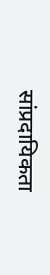सांप्रदायिकता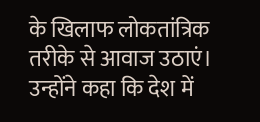के खिलाफ लोकतांत्रिक तरीके से आवाज उठाएं। उन्होंने कहा कि देश में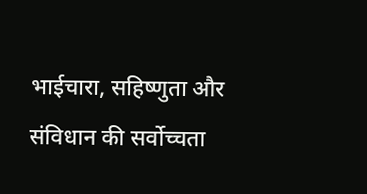भाईचारा, सहिष्णुता और संविधान की सर्वोच्चता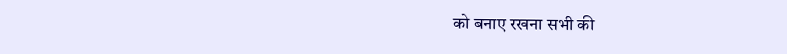को बनाए रखना सभी की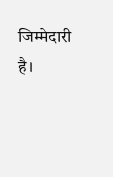जिम्मेदारी है।